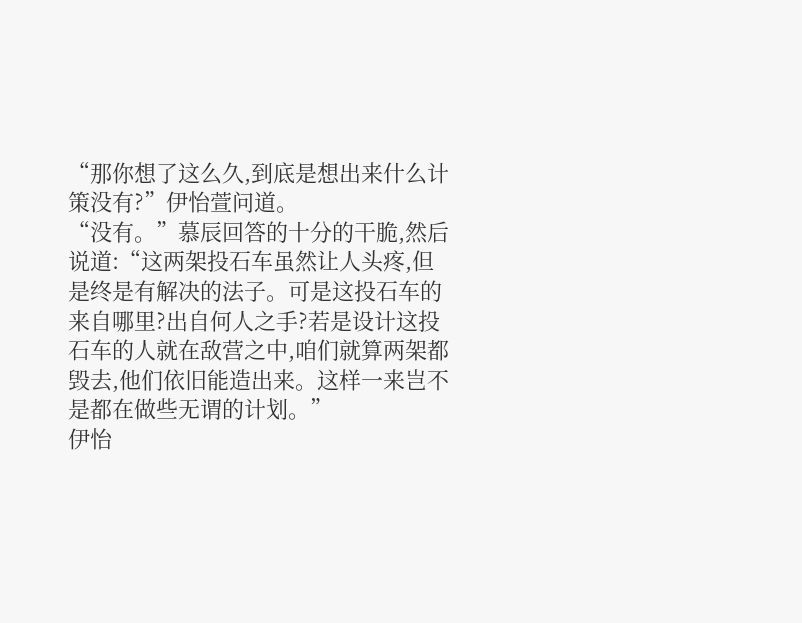“那你想了这么久,到底是想出来什么计策没有?”伊怡萱问道。
“没有。”慕辰回答的十分的干脆,然后说道:“这两架投石车虽然让人头疼,但是终是有解决的法子。可是这投石车的来自哪里?出自何人之手?若是设计这投石车的人就在敌营之中,咱们就算两架都毁去,他们依旧能造出来。这样一来岂不是都在做些无谓的计划。”
伊怡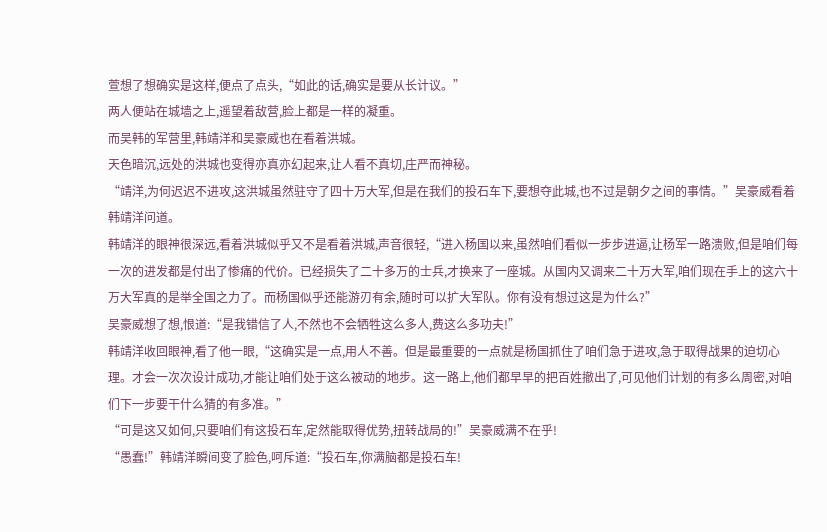萱想了想确实是这样,便点了点头,“如此的话,确实是要从长计议。”
两人便站在城墙之上,遥望着敌营,脸上都是一样的凝重。
而吴韩的军营里,韩靖洋和吴豪威也在看着洪城。
天色暗沉,远处的洪城也变得亦真亦幻起来,让人看不真切,庄严而神秘。
“靖洋,为何迟迟不进攻,这洪城虽然驻守了四十万大军,但是在我们的投石车下,要想夺此城,也不过是朝夕之间的事情。”吴豪威看着韩靖洋问道。
韩靖洋的眼神很深远,看着洪城似乎又不是看着洪城,声音很轻,“进入杨国以来,虽然咱们看似一步步进逼,让杨军一路溃败,但是咱们每一次的进发都是付出了惨痛的代价。已经损失了二十多万的士兵,才换来了一座城。从国内又调来二十万大军,咱们现在手上的这六十万大军真的是举全国之力了。而杨国似乎还能游刃有余,随时可以扩大军队。你有没有想过这是为什么?”
吴豪威想了想,恨道:“是我错信了人,不然也不会牺牲这么多人,费这么多功夫!”
韩靖洋收回眼神,看了他一眼,“这确实是一点,用人不善。但是最重要的一点就是杨国抓住了咱们急于进攻,急于取得战果的迫切心理。才会一次次设计成功,才能让咱们处于这么被动的地步。这一路上,他们都早早的把百姓撤出了,可见他们计划的有多么周密,对咱们下一步要干什么猜的有多准。”
“可是这又如何,只要咱们有这投石车,定然能取得优势,扭转战局的!”吴豪威满不在乎!
“愚蠢!”韩靖洋瞬间变了脸色,呵斥道:“投石车,你满脑都是投石车!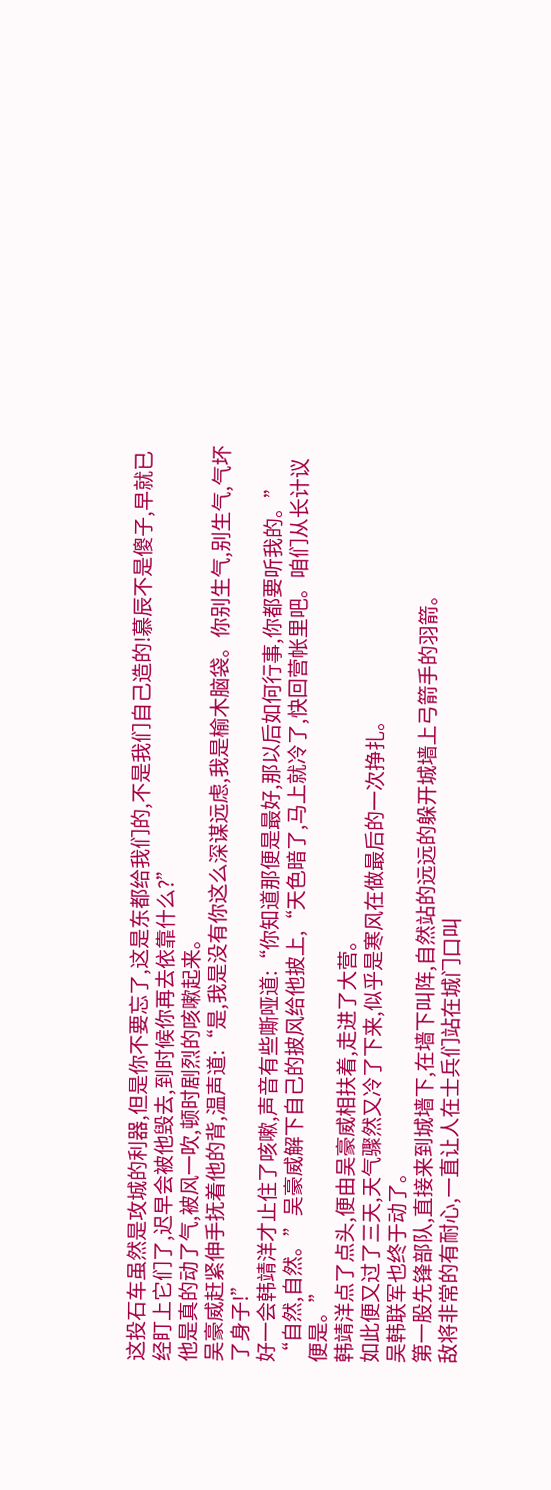这投石车虽然是攻城的利器,但是你不要忘了,这是东都给我们的,不是我们自己造的!慕辰不是傻子,早就已经盯上它们了,迟早会被他毁去,到时候你再去依靠什么?”
他是真的动了气,被风一吹,顿时剧烈的咳嗽起来。
吴豪威赶紧伸手抚着他的背,温声道:“是,我是没有你这么深谋远虑,我是榆木脑袋。你别生气,别生气,气坏了身子!”
好一会韩靖洋才止住了咳嗽,声音有些嘶哑道:“你知道那便是最好,那以后如何行事,你都要听我的。”
“自然,自然。”吴豪威解下自己的披风给他披上,“天色暗了,马上就冷了,快回营帐里吧。咱们从长计议便是。”
韩靖洋点了点头,便由吴豪威相扶着,走进了大营。
如此便又过了三天,天气骤然又冷了下来,似乎是寒风在做最后的一次挣扎。
吴韩联军也终于动了。
第一股先锋部队,直接来到城墙下,在墙下叫阵,自然站的远远的躲开城墙上弓箭手的羽箭。
敌将非常的有耐心,一直让人在士兵们站在城门口叫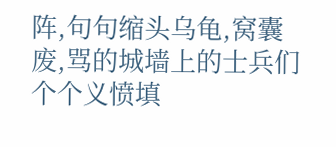阵,句句缩头乌龟,窝囊废,骂的城墙上的士兵们个个义愤填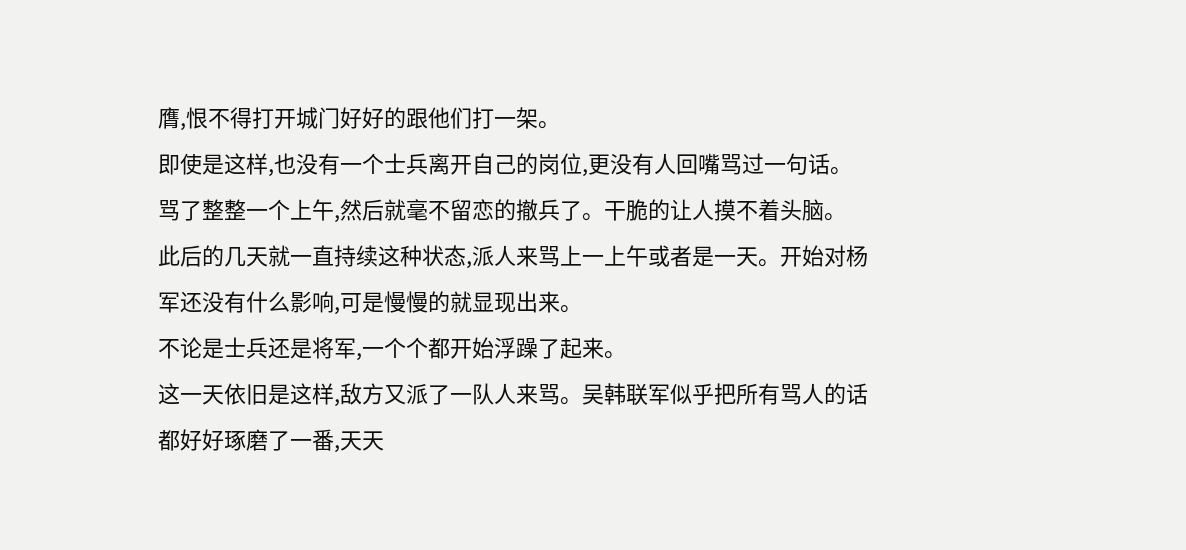膺,恨不得打开城门好好的跟他们打一架。
即使是这样,也没有一个士兵离开自己的岗位,更没有人回嘴骂过一句话。
骂了整整一个上午,然后就毫不留恋的撤兵了。干脆的让人摸不着头脑。
此后的几天就一直持续这种状态,派人来骂上一上午或者是一天。开始对杨军还没有什么影响,可是慢慢的就显现出来。
不论是士兵还是将军,一个个都开始浮躁了起来。
这一天依旧是这样,敌方又派了一队人来骂。吴韩联军似乎把所有骂人的话都好好琢磨了一番,天天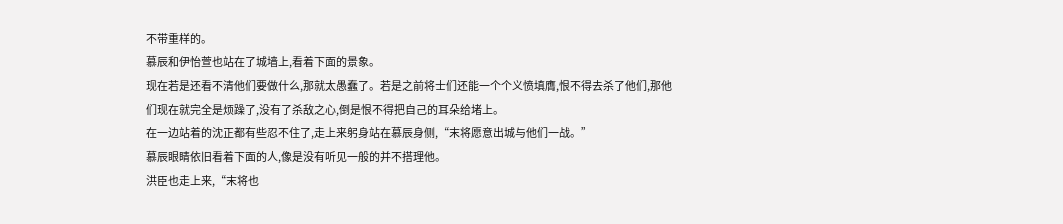不带重样的。
慕辰和伊怡萱也站在了城墙上,看着下面的景象。
现在若是还看不清他们要做什么,那就太愚蠢了。若是之前将士们还能一个个义愤填膺,恨不得去杀了他们,那他们现在就完全是烦躁了,没有了杀敌之心,倒是恨不得把自己的耳朵给堵上。
在一边站着的沈正都有些忍不住了,走上来躬身站在慕辰身侧,“末将愿意出城与他们一战。”
慕辰眼睛依旧看着下面的人,像是没有听见一般的并不搭理他。
洪臣也走上来,“末将也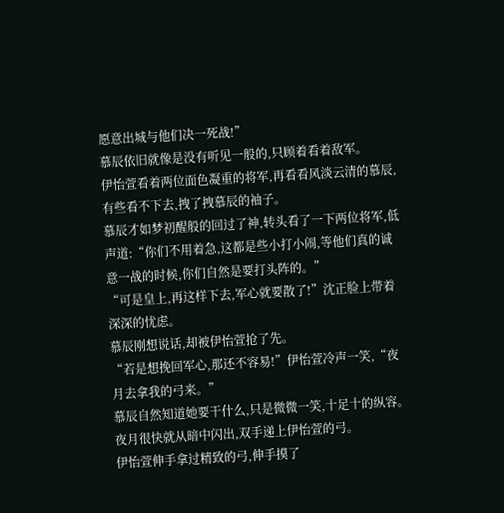愿意出城与他们决一死战!”
慕辰依旧就像是没有听见一般的,只顾着看着敌军。
伊怡萱看着两位面色凝重的将军,再看看风淡云清的慕辰,有些看不下去,拽了拽慕辰的袖子。
慕辰才如梦初醒般的回过了神,转头看了一下两位将军,低声道:“你们不用着急,这都是些小打小闹,等他们真的诚意一战的时候,你们自然是要打头阵的。”
“可是皇上,再这样下去,军心就要散了!”沈正脸上带着深深的忧虑。
慕辰刚想说话,却被伊怡萱抢了先。
“若是想挽回军心,那还不容易!”伊怡萱冷声一笑,“夜月去拿我的弓来。”
慕辰自然知道她要干什么,只是微微一笑,十足十的纵容。
夜月很快就从暗中闪出,双手递上伊怡萱的弓。
伊怡萱伸手拿过精致的弓,伸手摸了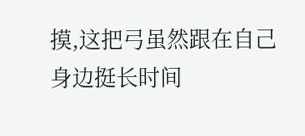摸,这把弓虽然跟在自己身边挺长时间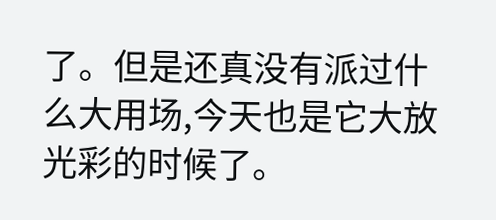了。但是还真没有派过什么大用场,今天也是它大放光彩的时候了。